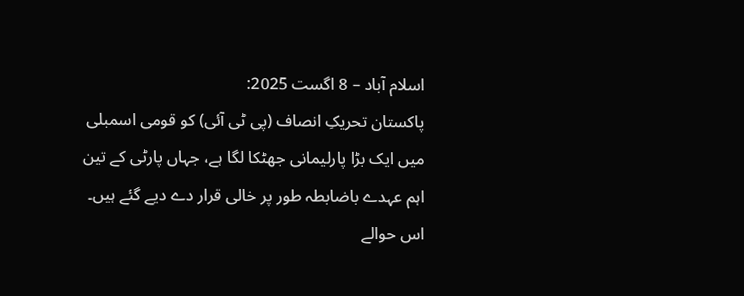اسلام آباد – 8 اگست 2025:
پاکستان تحریکِ انصاف (پی ٹی آئی) کو قومی اسمبلی میں ایک بڑا پارلیمانی جھٹکا لگا ہے، جہاں پارٹی کے تین اہم عہدے باضابطہ طور پر خالی قرار دے دیے گئے ہیں۔ اس حوالے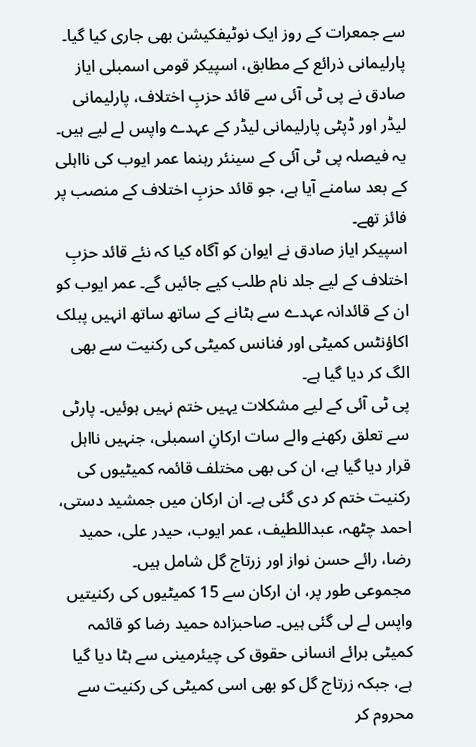سے جمعرات کے روز ایک نوٹیفکیشن بھی جاری کیا گیا۔
پارلیمانی ذرائع کے مطابق، اسپیکر قومی اسمبلی ایاز صادق نے پی ٹی آئی سے قائد حزبِ اختلاف، پارلیمانی لیڈر اور ڈپٹی پارلیمانی لیڈر کے عہدے واپس لے لیے ہیں۔ یہ فیصلہ پی ٹی آئی کے سینئر رہنما عمر ایوب کی نااہلی کے بعد سامنے آیا ہے، جو قائد حزبِ اختلاف کے منصب پر فائز تھے۔
اسپیکر ایاز صادق نے ایوان کو آگاہ کیا کہ نئے قائد حزبِ اختلاف کے لیے جلد نام طلب کیے جائیں گے۔ عمر ایوب کو ان کے قائدانہ عہدے سے ہٹانے کے ساتھ ساتھ انہیں پبلک اکاؤنٹس کمیٹی اور فنانس کمیٹی کی رکنیت سے بھی الگ کر دیا گیا ہے۔
پی ٹی آئی کے لیے مشکلات یہیں ختم نہیں ہوئیں۔ پارٹی سے تعلق رکھنے والے سات ارکانِ اسمبلی، جنہیں نااہل قرار دیا گیا ہے، ان کی بھی مختلف قائمہ کمیٹیوں کی رکنیت ختم کر دی گئی ہے۔ ان ارکان میں جمشید دستی، احمد چٹھہ، عبداللطیف، عمر ایوب، حیدر علی، حمید رضا، رائے حسن نواز اور زرتاج گل شامل ہیں۔
مجموعی طور پر، ان ارکان سے 15 کمیٹیوں کی رکنیتیں واپس لے لی گئی ہیں۔ صاحبزادہ حمید رضا کو قائمہ کمیٹی برائے انسانی حقوق کی چیئرمینی سے ہٹا دیا گیا ہے، جبکہ زرتاج گل کو بھی اسی کمیٹی کی رکنیت سے محروم کر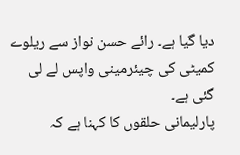دیا گیا ہے۔ رائے حسن نواز سے ریلوے کمیٹی کی چیئرمینی واپس لے لی گئی ہے۔
پارلیمانی حلقوں کا کہنا ہے کہ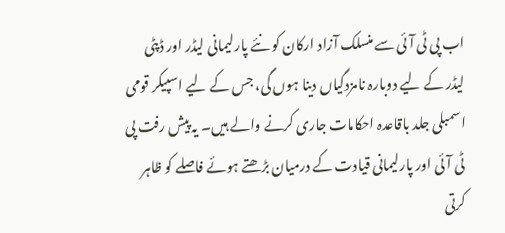اب پی ٹی آئی سے منسلک آزاد ارکان کو نئے پارلیمانی لیڈر اور ڈپٹی لیڈر کے لیے دوبارہ نامزدگیاں دینا ہوں گی، جس کے لیے اسپیکر قومی اسمبلی جلد باقاعدہ احکامات جاری کرنے والے ہیں۔ یہ پیش رفت پی ٹی آئی اور پارلیمانی قیادت کے درمیان بڑھتے ہوئے فاصلے کو ظاہر کرتی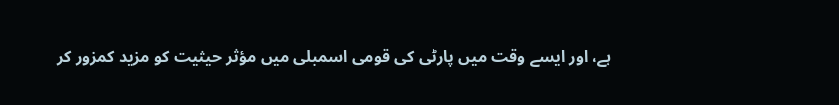ہے، اور ایسے وقت میں پارٹی کی قومی اسمبلی میں مؤثر حیثیت کو مزید کمزور کر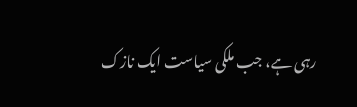رہی ہے، جب ملکی سیاست ایک نازک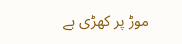موڑ پر کھڑی ہے